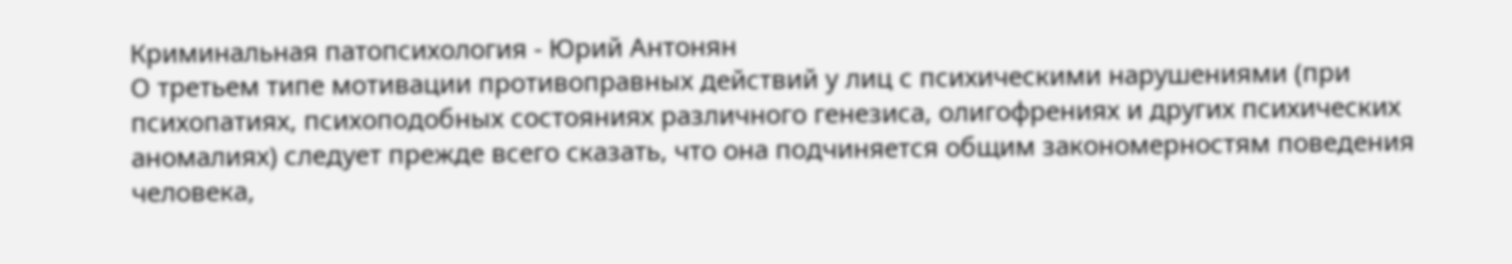Криминальная патопсихология - Юрий Антонян
О третьем типе мотивации противоправных действий у лиц с психическими нарушениями (при психопатиях, психоподобных состояниях различного генезиса, олигофрениях и других психических аномалиях) следует прежде всего сказать, что она подчиняется общим закономерностям поведения человека,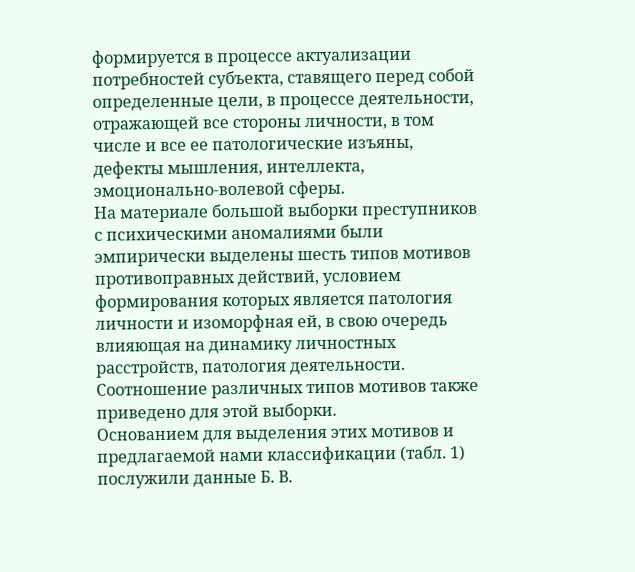формируется в процессе актуализации потребностей субъекта, ставящего перед собой определенные цели, в процессе деятельности, отражающей все стороны личности, в том числе и все ее патологические изъяны, дефекты мышления, интеллекта, эмоционально-волевой сферы.
На материале большой выборки преступников с психическими аномалиями были эмпирически выделены шесть типов мотивов противоправных действий, условием формирования которых является патология личности и изоморфная ей, в свою очередь влияющая на динамику личностных расстройств, патология деятельности. Соотношение различных типов мотивов также приведено для этой выборки.
Основанием для выделения этих мотивов и предлагаемой нами классификации (табл. 1) послужили данные Б. В.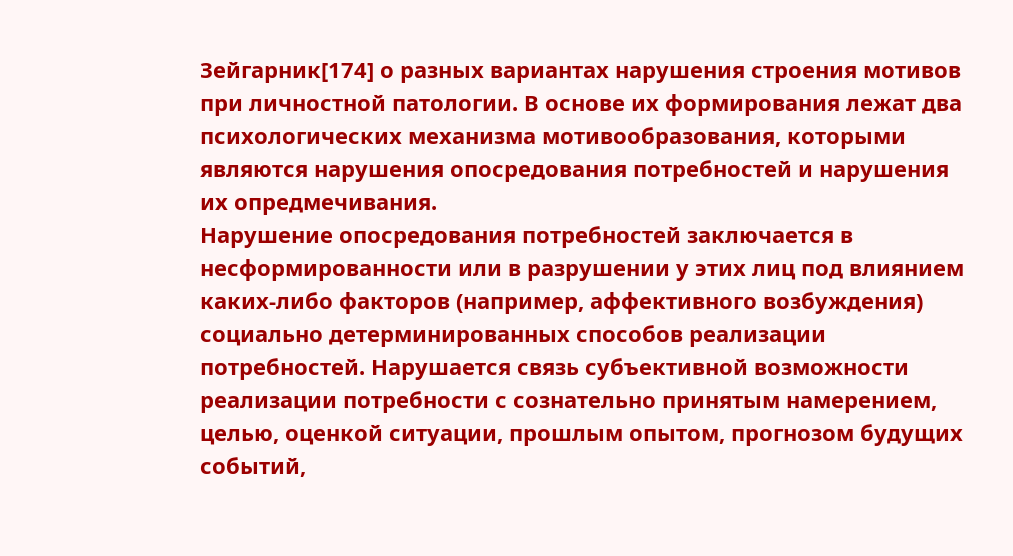Зейгарник[174] о разных вариантах нарушения строения мотивов при личностной патологии. В основе их формирования лежат два психологических механизма мотивообразования, которыми являются нарушения опосредования потребностей и нарушения их опредмечивания.
Нарушение опосредования потребностей заключается в несформированности или в разрушении у этих лиц под влиянием каких-либо факторов (например, аффективного возбуждения) социально детерминированных способов реализации потребностей. Нарушается связь субъективной возможности реализации потребности с сознательно принятым намерением, целью, оценкой ситуации, прошлым опытом, прогнозом будущих событий,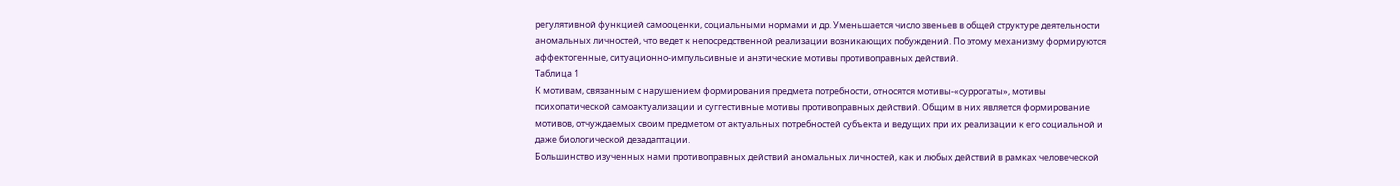регулятивной функцией самооценки, социальными нормами и др. Уменьшается число звеньев в общей структуре деятельности аномальных личностей, что ведет к непосредственной реализации возникающих побуждений. По этому механизму формируются аффектогенные, ситуационно-импульсивные и анэтические мотивы противоправных действий.
Таблица 1
К мотивам, связанным с нарушением формирования предмета потребности, относятся мотивы-«суррогаты», мотивы психопатической самоактуализации и суггестивные мотивы противоправных действий. Общим в них является формирование мотивов, отчуждаемых своим предметом от актуальных потребностей субъекта и ведущих при их реализации к его социальной и даже биологической дезадаптации.
Большинство изученных нами противоправных действий аномальных личностей, как и любых действий в рамках человеческой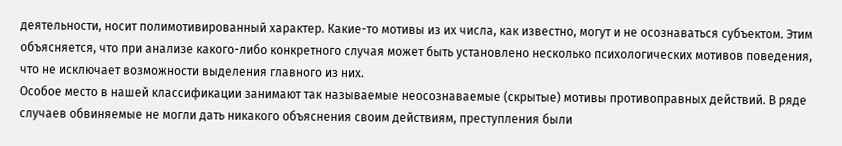деятельности, носит полимотивированный характер. Какие-то мотивы из их числа, как известно, могут и не осознаваться субъектом. Этим объясняется, что при анализе какого-либо конкретного случая может быть установлено несколько психологических мотивов поведения, что не исключает возможности выделения главного из них.
Особое место в нашей классификации занимают так называемые неосознаваемые (скрытые) мотивы противоправных действий. В ряде случаев обвиняемые не могли дать никакого объяснения своим действиям, преступления были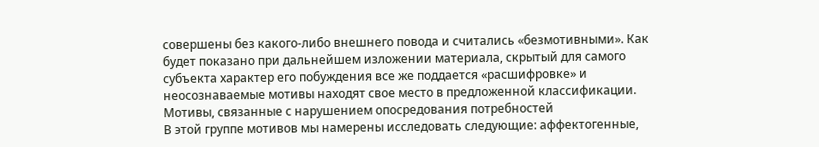совершены без какого-либо внешнего повода и считались «безмотивными». Как будет показано при дальнейшем изложении материала, скрытый для самого субъекта характер его побуждения все же поддается «расшифровке» и неосознаваемые мотивы находят свое место в предложенной классификации. Мотивы, связанные с нарушением опосредования потребностей
В этой группе мотивов мы намерены исследовать следующие: аффектогенные,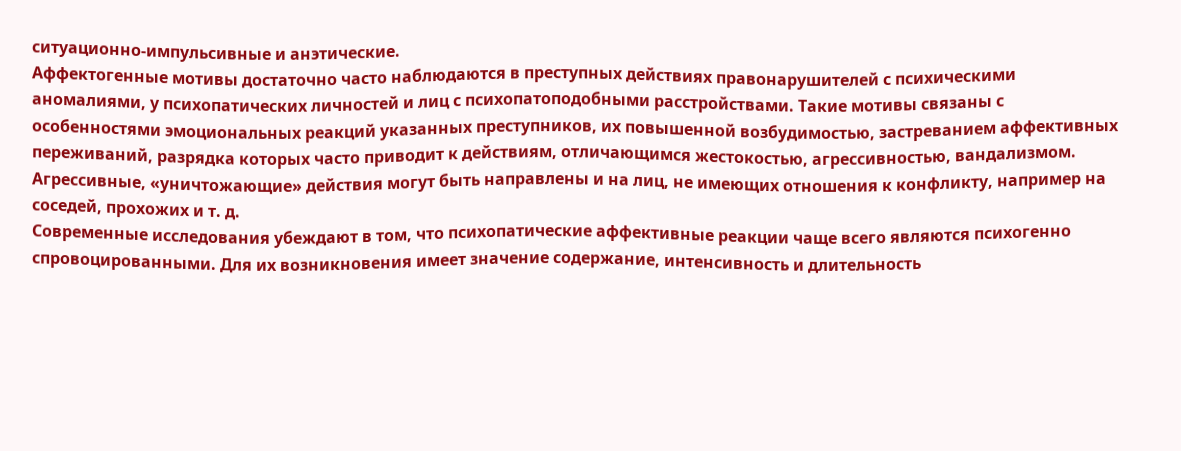ситуационно-импульсивные и анэтические.
Аффектогенные мотивы достаточно часто наблюдаются в преступных действиях правонарушителей с психическими аномалиями, у психопатических личностей и лиц с психопатоподобными расстройствами. Такие мотивы связаны с особенностями эмоциональных реакций указанных преступников, их повышенной возбудимостью, застреванием аффективных переживаний, разрядка которых часто приводит к действиям, отличающимся жестокостью, агрессивностью, вандализмом. Агрессивные, «уничтожающие» действия могут быть направлены и на лиц, не имеющих отношения к конфликту, например на соседей, прохожих и т. д.
Современные исследования убеждают в том, что психопатические аффективные реакции чаще всего являются психогенно спровоцированными. Для их возникновения имеет значение содержание, интенсивность и длительность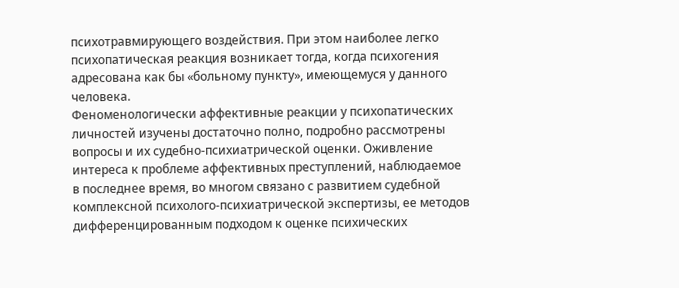психотравмирующего воздействия. При этом наиболее легко психопатическая реакция возникает тогда, когда психогения адресована как бы «больному пункту», имеющемуся у данного человека.
Феноменологически аффективные реакции у психопатических личностей изучены достаточно полно, подробно рассмотрены вопросы и их судебно-психиатрической оценки. Оживление интереса к проблеме аффективных преступлений, наблюдаемое в последнее время, во многом связано с развитием судебной комплексной психолого-психиатрической экспертизы, ее методов дифференцированным подходом к оценке психических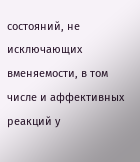состояний, не исключающих вменяемости, в том числе и аффективных реакций у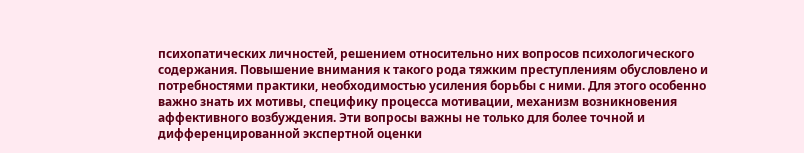психопатических личностей, решением относительно них вопросов психологического содержания. Повышение внимания к такого рода тяжким преступлениям обусловлено и потребностями практики, необходимостью усиления борьбы с ними. Для этого особенно важно знать их мотивы, специфику процесса мотивации, механизм возникновения аффективного возбуждения. Эти вопросы важны не только для более точной и дифференцированной экспертной оценки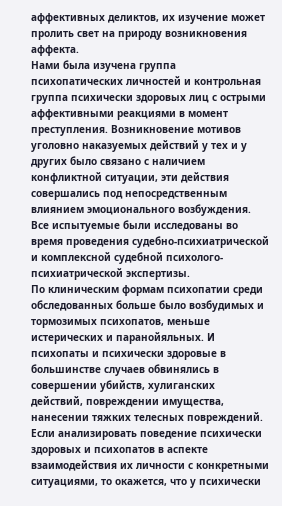аффективных деликтов, их изучение может пролить свет на природу возникновения аффекта.
Нами была изучена группа психопатических личностей и контрольная группа психически здоровых лиц с острыми аффективными реакциями в момент преступления. Возникновение мотивов уголовно наказуемых действий у тех и у других было связано с наличием конфликтной ситуации, эти действия совершались под непосредственным влиянием эмоционального возбуждения. Все испытуемые были исследованы во время проведения судебно-психиатрической и комплексной судебной психолого-психиатрической экспертизы.
По клиническим формам психопатии среди обследованных больше было возбудимых и тормозимых психопатов, меньше истерических и паранойяльных. И психопаты и психически здоровые в большинстве случаев обвинялись в совершении убийств, хулиганских действий, повреждении имущества, нанесении тяжких телесных повреждений.
Если анализировать поведение психически здоровых и психопатов в аспекте взаимодействия их личности с конкретными ситуациями, то окажется, что у психически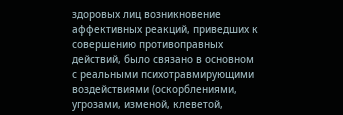здоровых лиц возникновение аффективных реакций, приведших к совершению противоправных действий, было связано в основном с реальными психотравмирующими воздействиями (оскорблениями, угрозами, изменой, клеветой,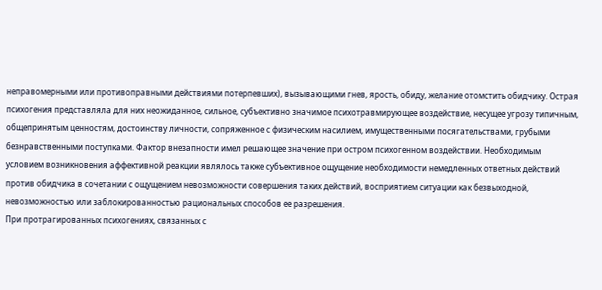неправомерными или противоправными действиями потерпевших), вызывающими гнев, ярость, обиду, желание отомстить обидчику. Острая психогения представляла для них неожиданное, сильное, субъективно значимое психотравмирующее воздействие, несущее угрозу типичным, общепринятым ценностям, достоинству личности, сопряженное с физическим насилием, имущественными посягательствами, грубыми безнравственными поступками. Фактор внезапности имел решающее значение при остром психогенном воздействии. Необходимым условием возникновения аффективной реакции являлось также субъективное ощущение необходимости немедленных ответных действий против обидчика в сочетании с ощущением невозможности совершения таких действий, восприятием ситуации как безвыходной, невозможностью или заблокированностью рациональных способов ее разрешения.
При протрагированных психогениях, связанных с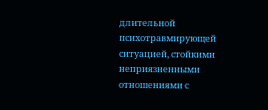длительной психотравмирующей ситуацией, стойкими неприязненными отношениями с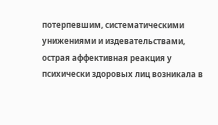потерпевшим, систематическими унижениями и издевательствами, острая аффективная реакция у психически здоровых лиц возникала в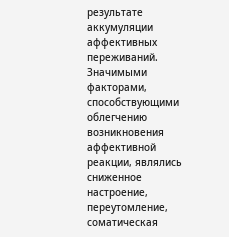результате аккумуляции аффективных переживаний. Значимыми факторами, способствующими облегчению возникновения аффективной реакции, являлись сниженное настроение, переутомление, соматическая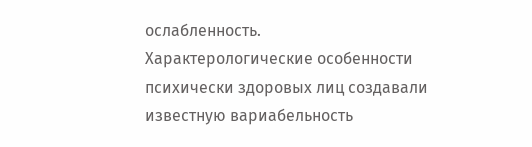ослабленность.
Характерологические особенности психически здоровых лиц создавали известную вариабельность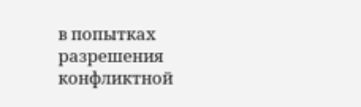в попытках разрешения конфликтной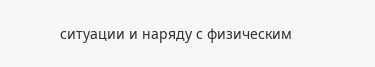ситуации и наряду с физическим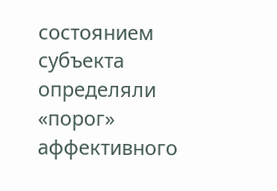состоянием субъекта определяли «порог» аффективного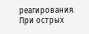реагирования. При острых